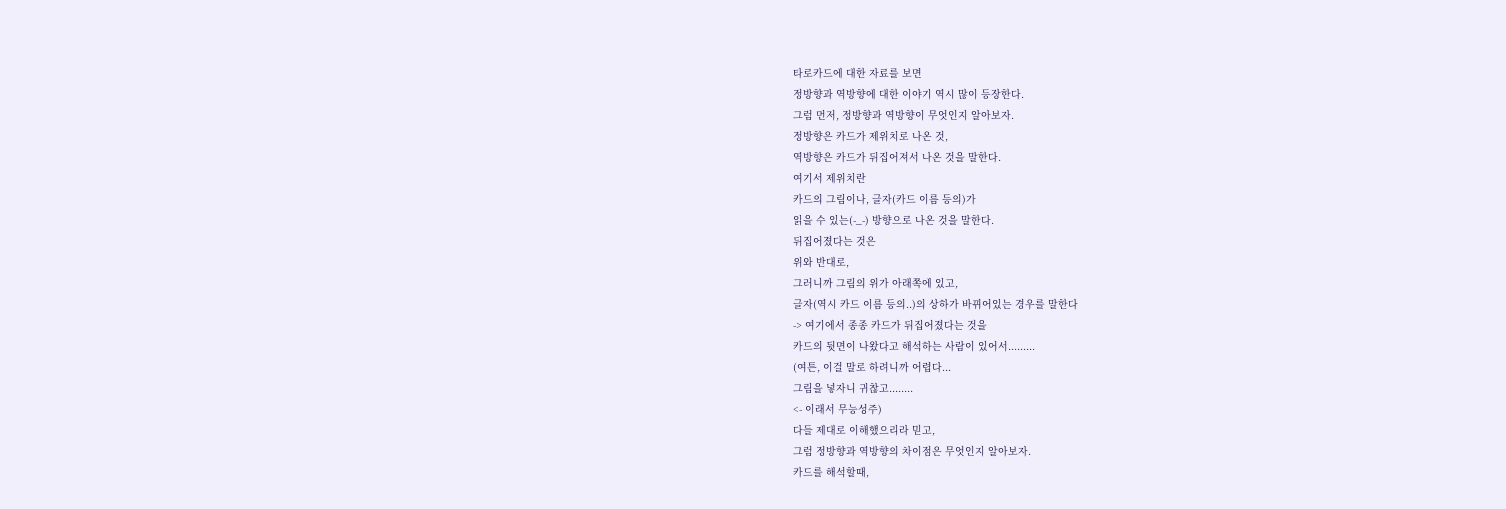타로카드에 대한 자료를 보면
정방향과 역방향에 대한 이야기 역시 많이 등장한다.
그럼 먼저, 정방향과 역방향이 무엇인지 알아보자.
정방향은 카드가 제위치로 나온 것,
역방향은 카드가 뒤집어져서 나온 것을 말한다.
여기서 제위치란
카드의 그림이나, 글자(카드 이름 등의)가
읽을 수 있는(-_-) 방향으로 나온 것을 말한다.
뒤집어졌다는 것은
위와 반대로,
그러니까 그림의 위가 아래쪽에 있고,
글자(역시 카드 이름 등의..)의 상하가 바뀌어있는 경우를 말한다
-> 여기에서 종종 카드가 뒤집어졌다는 것을
카드의 뒷면이 나왔다고 해석하는 사람이 있어서.........
(여튼, 이걸 말로 하려니까 어렵다...
그림을 넣자니 귀찮고........
<- 이래서 무능성주)
다들 제대로 이해했으리라 믿고,
그럼 정방향과 역방향의 차이점은 무엇인지 알아보자.
카드를 해석할때,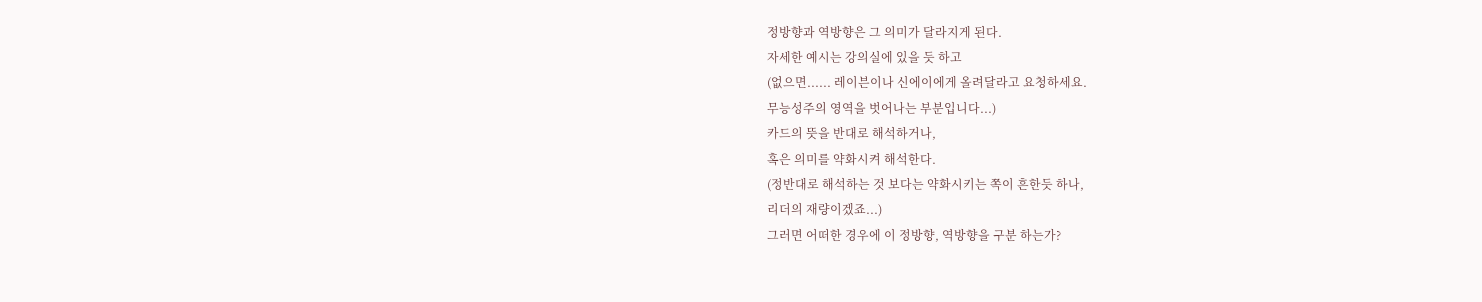정방향과 역방향은 그 의미가 달라지게 된다.
자세한 예시는 강의실에 있을 듯 하고
(없으면...... 레이븐이나 신에이에게 올려달라고 요청하세요.
무능성주의 영역을 벗어나는 부분입니다...)
카드의 뜻을 반대로 해석하거나,
혹은 의미를 약화시켜 해석한다.
(정반대로 해석하는 것 보다는 약화시키는 쪽이 흔한듯 하나,
리더의 재량이겠죠...)
그러면 어떠한 경우에 이 정방향, 역방향을 구분 하는가?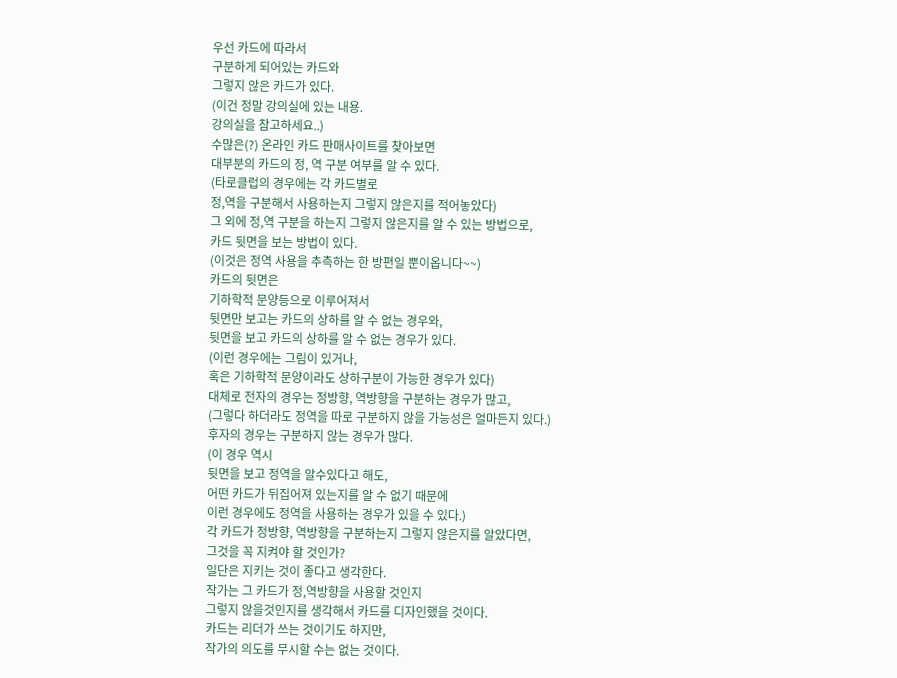우선 카드에 따라서
구분하게 되어있는 카드와
그렇지 않은 카드가 있다.
(이건 정말 강의실에 있는 내용.
강의실을 참고하세요..)
수많은(?) 온라인 카드 판매사이트를 찾아보면
대부분의 카드의 정, 역 구분 여부를 알 수 있다.
(타로클럽의 경우에는 각 카드별로
정,역을 구분해서 사용하는지 그렇지 않은지를 적어놓았다)
그 외에 정,역 구분을 하는지 그렇지 않은지를 알 수 있는 방법으로,
카드 뒷면을 보는 방법이 있다.
(이것은 정역 사용을 추측하는 한 방편일 뿐이옵니다~~)
카드의 뒷면은
기하학적 문양등으로 이루어져서
뒷면만 보고는 카드의 상하를 알 수 없는 경우와,
뒷면을 보고 카드의 상하를 알 수 없는 경우가 있다.
(이런 경우에는 그림이 있거나,
혹은 기하학적 문양이라도 상하구분이 가능한 경우가 있다)
대체로 전자의 경우는 정방향, 역방향을 구분하는 경우가 많고,
(그렇다 하더라도 정역을 따로 구분하지 않을 가능성은 얼마든지 있다.)
후자의 경우는 구분하지 않는 경우가 많다.
(이 경우 역시
뒷면을 보고 정역을 알수있다고 해도,
어떤 카드가 뒤집어져 있는지를 알 수 없기 때문에
이런 경우에도 정역을 사용하는 경우가 있을 수 있다.)
각 카드가 정방향, 역방향을 구분하는지 그렇지 않은지를 알았다면,
그것을 꼭 지켜야 할 것인가?
일단은 지키는 것이 좋다고 생각한다.
작가는 그 카드가 정,역방향을 사용할 것인지
그렇지 않을것인지를 생각해서 카드를 디자인했을 것이다.
카드는 리더가 쓰는 것이기도 하지만,
작가의 의도를 무시할 수는 없는 것이다.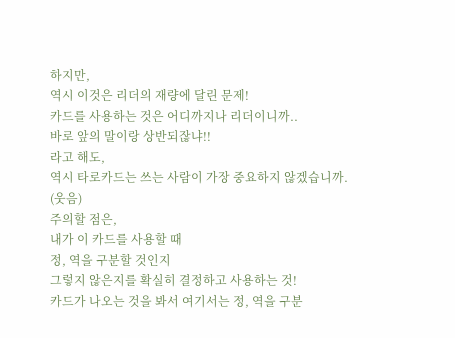하지만,
역시 이것은 리더의 재량에 달린 문제!
카드를 사용하는 것은 어디까지나 리더이니까..
바로 앞의 말이랑 상반되잖냐!!
라고 해도,
역시 타로카드는 쓰는 사람이 가장 중요하지 않겠습니까. (웃음)
주의할 점은,
내가 이 카드를 사용할 때
정, 역을 구분할 것인지
그렇지 않은지를 확실히 결정하고 사용하는 것!
카드가 나오는 것을 봐서 여기서는 정, 역을 구분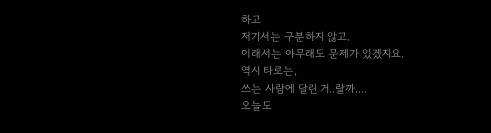하고
저기서는 구분하지 않고.
이래서는 아무래도 문제가 있겠지요.
역시 타로는,
쓰는 사람에 달린 거..랄까....
오늘도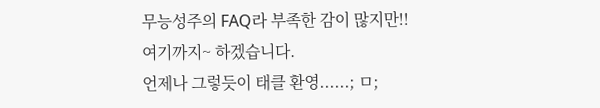무능성주의 FAQ라 부족한 감이 많지만!!
여기까지~ 하겠습니다.
언제나 그렇듯이 태클 환영......; ㅁ;